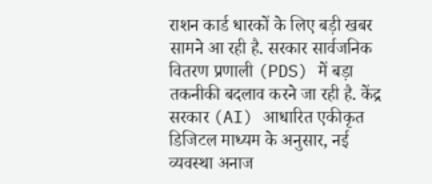राशन कार्ड धारकों के लिए बड़ी खबर सामने आ रही है. सरकार सार्वजनिक वितरण प्रणाली (PDS) में बड़ा तकनीकी बदलाव करने जा रही है. केंद्र सरकार (AI) आधारित एकीकृत डिजिटल माध्यम के अनुसार, नई व्यवस्था अनाज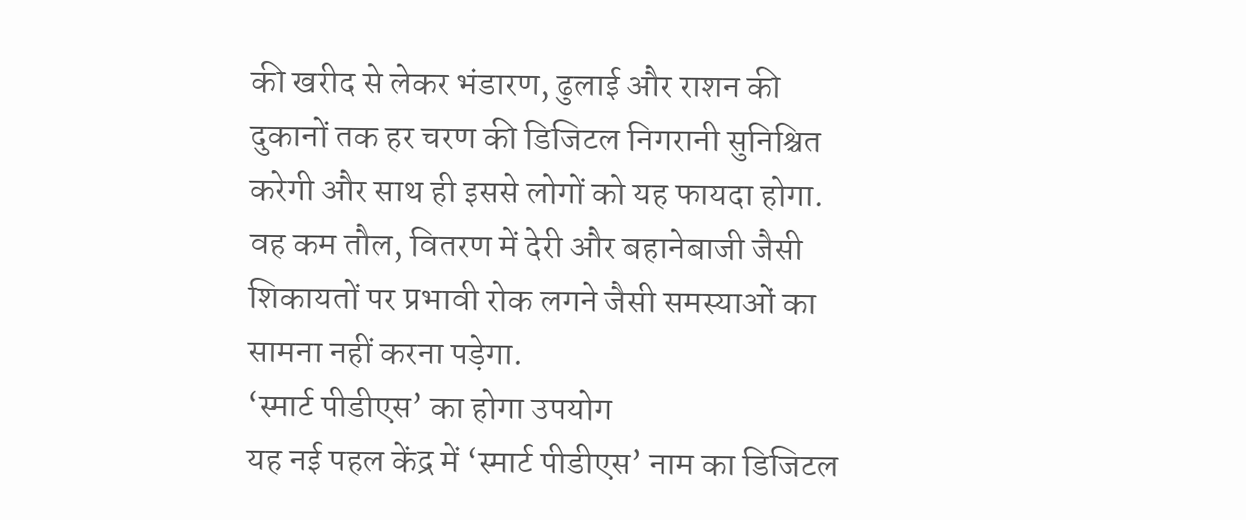की खरीद से लेकर भंडारण, ढुलाई और राशन की दुकानों तक हर चरण की डिजिटल निगरानी सुनिश्चित करेगी और साथ ही इससे लोगों को यह फायदा होगा. वह कम तौल, वितरण में देरी और बहानेबाजी जैसी शिकायतों पर प्रभावी रोक लगने जैसी समस्याओं का सामना नहीं करना पड़ेगा.
‘स्मार्ट पीडीएस’ का होगा उपयोग
यह नई पहल केंद्र में ‘स्मार्ट पीडीएस’ नाम का डिजिटल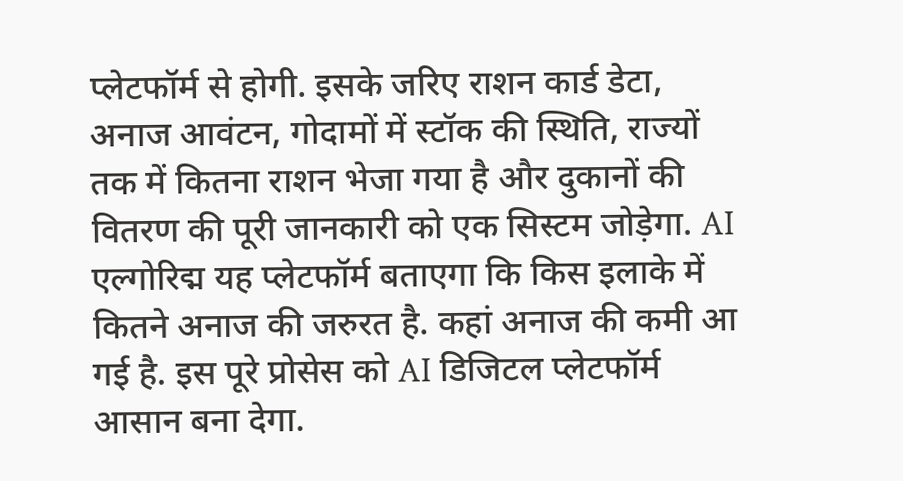प्लेटफॉर्म से होगी. इसके जरिए राशन कार्ड डेटा, अनाज आवंटन, गोदामों में स्टॉक की स्थिति, राज्यों तक में कितना राशन भेजा गया है और दुकानों की वितरण की पूरी जानकारी को एक सिस्टम जोड़ेगा. AI एल्गोरिद्म यह प्लेटफॉर्म बताएगा कि किस इलाके में कितने अनाज की जरुरत है. कहां अनाज की कमी आ गई है. इस पूरे प्रोसेस को AI डिजिटल प्लेटफॉर्म आसान बना देगा.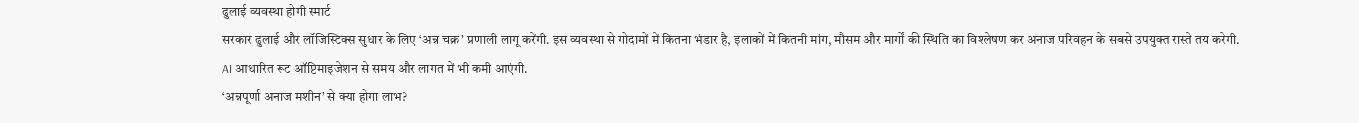ढुलाई व्यवस्था होगी स्मार्ट
सरकार ढुलाई और लॉजिस्टिक्स सुधार के लिए ‘अन्न चक्र’ प्रणाली लागू करेंगी. इस व्यवस्था से गोदामों में कितना भंडार है, इलाकों में कितनी मांग, मौसम और मार्गों की स्थिति का विश्लेषण कर अनाज परिवहन के सबसे उपयुक्त रास्ते तय करेगी. AI आधारित रूट ऑप्टिमाइजेशन से समय और लागत में भी कमी आएंगी.
‘अन्नपूर्णा अनाज मशीन’ से क्या होगा लाभ?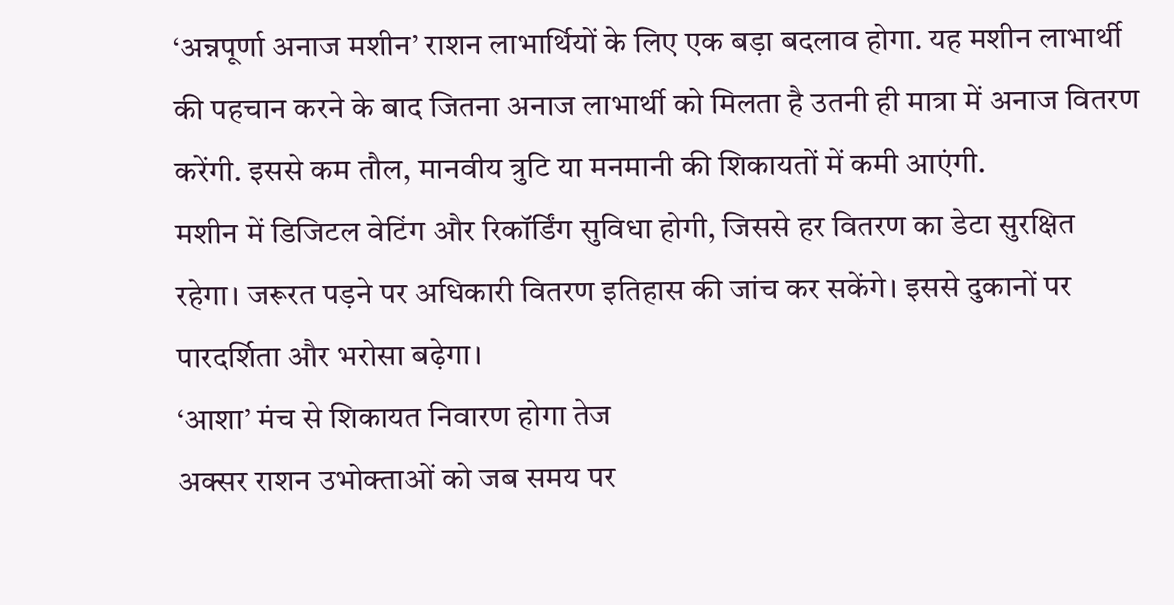‘अन्नपूर्णा अनाज मशीन’ राशन लाभार्थियों के लिए एक बड़ा बदलाव होगा. यह मशीन लाभार्थी की पहचान करने के बाद जितना अनाज लाभार्थी को मिलता है उतनी ही मात्रा में अनाज वितरण करेंगी. इससे कम तौल, मानवीय त्रुटि या मनमानी की शिकायतों में कमी आएंगी.
मशीन में डिजिटल वेटिंग और रिकॉर्डिंग सुविधा होगी, जिससे हर वितरण का डेटा सुरक्षित रहेगा। जरूरत पड़ने पर अधिकारी वितरण इतिहास की जांच कर सकेंगे। इससे दुकानों पर पारदर्शिता और भरोसा बढ़ेगा।
‘आशा’ मंच से शिकायत निवारण होगा तेज
अक्सर राशन उभोक्ताओं को जब समय पर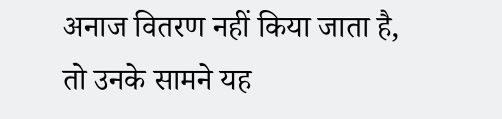अनाज वितरण नहीं किया जाता है, तो उनके सामने यह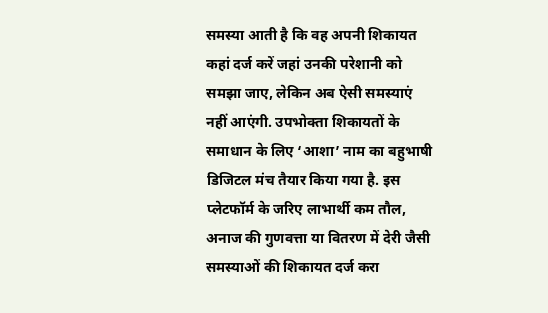समस्या आती है कि वह अपनी शिकायत कहां दर्ज करें जहां उनकी परेशानी को समझा जाए, लेकिन अब ऐसी समस्याएं नहीं आएंगी. उपभोक्ता शिकायतों के समाधान के लिए ‘आशा’ नाम का बहुभाषी डिजिटल मंच तैयार किया गया है. इस प्लेटफॉर्म के जरिए लाभार्थी कम तौल, अनाज की गुणवत्ता या वितरण में देरी जैसी समस्याओं की शिकायत दर्ज करा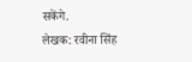सकेंगे.
लेखक: रवीना सिंह